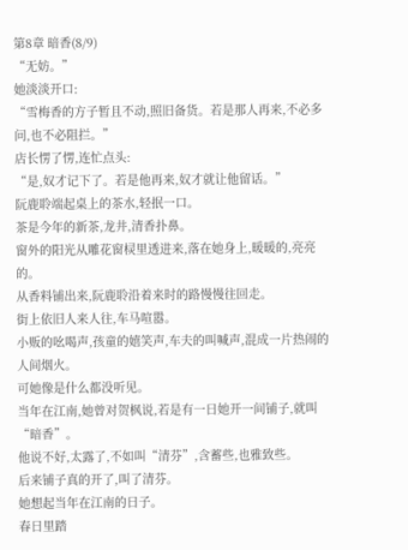第8章 暗香(8/9)
“无妨。”
她淡淡开口:
“雪梅香的方子暂且不动,照旧备货。若是那人再来,不必多问,也不必阻拦。”
店长愣了愣,连忙点头:
“是,奴才记下了。若是他再来,奴才就让他留话。”
阮鹿聆端起桌上的茶水,轻抿一口。
茶是今年的新茶,龙井,清香扑鼻。
窗外的阳光从雕花窗棂里透进来,落在她身上,暖暖的,亮亮的。
从香料铺出来,阮鹿聆沿着来时的路慢慢往回走。
街上依旧人来人往,车马喧嚣。
小贩的吆喝声,孩童的嬉笑声,车夫的叫喊声,混成一片热闹的人间烟火。
可她像是什么都没听见。
当年在江南,她曾对贺枫说,若是有一日她开一间铺子,就叫“暗香”。
他说不好,太露了,不如叫“清芬”,含蓄些,也雅致些。
后来铺子真的开了,叫了清芬。
她想起当年在江南的日子。
春日里踏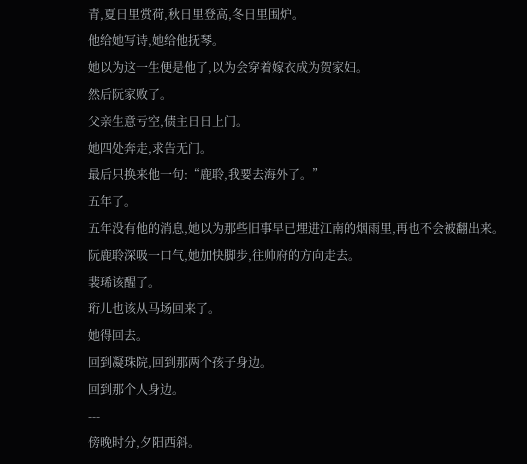青,夏日里赏荷,秋日里登高,冬日里围炉。
他给她写诗,她给他抚琴。
她以为这一生便是他了,以为会穿着嫁衣成为贺家妇。
然后阮家败了。
父亲生意亏空,债主日日上门。
她四处奔走,求告无门。
最后只换来他一句:“鹿聆,我要去海外了。”
五年了。
五年没有他的消息,她以为那些旧事早已埋进江南的烟雨里,再也不会被翻出来。
阮鹿聆深吸一口气,她加快脚步,往帅府的方向走去。
裴琋该醒了。
珩儿也该从马场回来了。
她得回去。
回到凝珠院,回到那两个孩子身边。
回到那个人身边。
---
傍晚时分,夕阳西斜。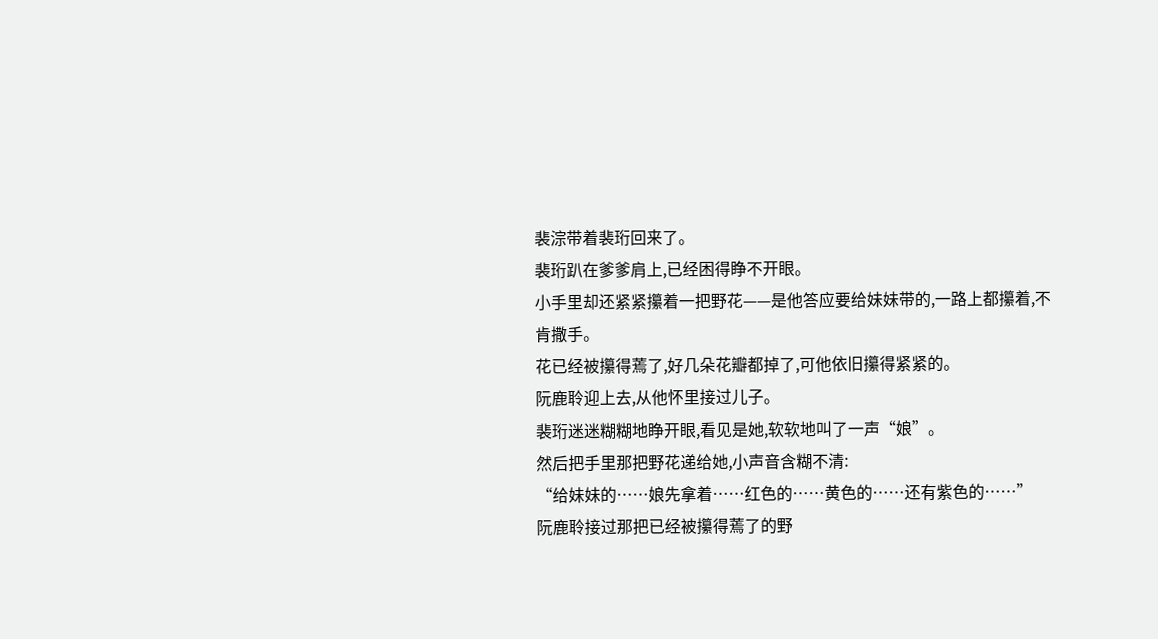裴淙带着裴珩回来了。
裴珩趴在爹爹肩上,已经困得睁不开眼。
小手里却还紧紧攥着一把野花——是他答应要给妹妹带的,一路上都攥着,不肯撒手。
花已经被攥得蔫了,好几朵花瓣都掉了,可他依旧攥得紧紧的。
阮鹿聆迎上去,从他怀里接过儿子。
裴珩迷迷糊糊地睁开眼,看见是她,软软地叫了一声“娘”。
然后把手里那把野花递给她,小声音含糊不清:
“给妹妹的……娘先拿着……红色的……黄色的……还有紫色的……”
阮鹿聆接过那把已经被攥得蔫了的野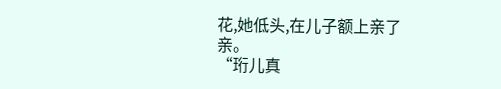花,她低头,在儿子额上亲了亲。
“珩儿真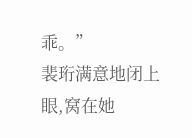乖。”
裴珩满意地闭上眼,窝在她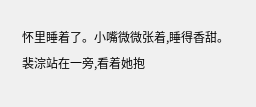怀里睡着了。小嘴微微张着,睡得香甜。
裴淙站在一旁,看着她抱